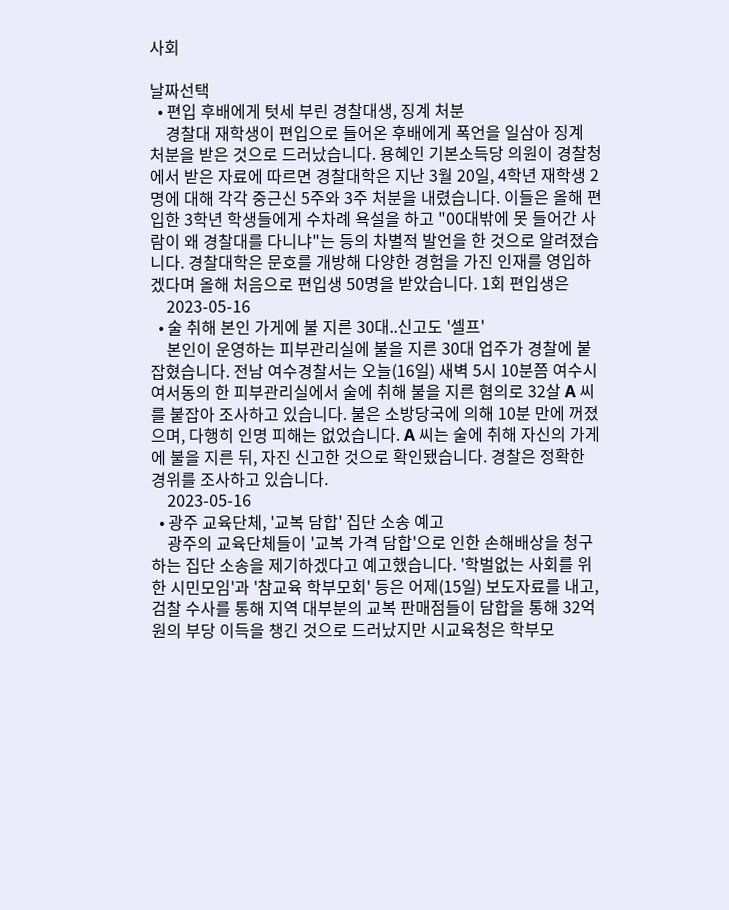사회

날짜선택
  • 편입 후배에게 텃세 부린 경찰대생, 징계 처분
    경찰대 재학생이 편입으로 들어온 후배에게 폭언을 일삼아 징계 처분을 받은 것으로 드러났습니다. 용혜인 기본소득당 의원이 경찰청에서 받은 자료에 따르면 경찰대학은 지난 3월 20일, 4학년 재학생 2명에 대해 각각 중근신 5주와 3주 처분을 내렸습니다. 이들은 올해 편입한 3학년 학생들에게 수차례 욕설을 하고 "00대밖에 못 들어간 사람이 왜 경찰대를 다니냐"는 등의 차별적 발언을 한 것으로 알려졌습니다. 경찰대학은 문호를 개방해 다양한 경험을 가진 인재를 영입하겠다며 올해 처음으로 편입생 50명을 받았습니다. 1회 편입생은
    2023-05-16
  • 술 취해 본인 가게에 불 지른 30대..신고도 '셀프'
    본인이 운영하는 피부관리실에 불을 지른 30대 업주가 경찰에 붙잡혔습니다. 전남 여수경찰서는 오늘(16일) 새벽 5시 10분쯤 여수시 여서동의 한 피부관리실에서 술에 취해 불을 지른 혐의로 32살 A 씨를 붙잡아 조사하고 있습니다. 불은 소방당국에 의해 10분 만에 꺼졌으며, 다행히 인명 피해는 없었습니다. A 씨는 술에 취해 자신의 가게에 불을 지른 뒤, 자진 신고한 것으로 확인됐습니다. 경찰은 정확한 경위를 조사하고 있습니다.
    2023-05-16
  • 광주 교육단체, '교복 담합' 집단 소송 예고
    광주의 교육단체들이 '교복 가격 담합'으로 인한 손해배상을 청구하는 집단 소송을 제기하겠다고 예고했습니다. '학벌없는 사회를 위한 시민모임'과 '참교육 학부모회' 등은 어제(15일) 보도자료를 내고, 검찰 수사를 통해 지역 대부분의 교복 판매점들이 담합을 통해 32억 원의 부당 이득을 챙긴 것으로 드러났지만 시교육청은 학부모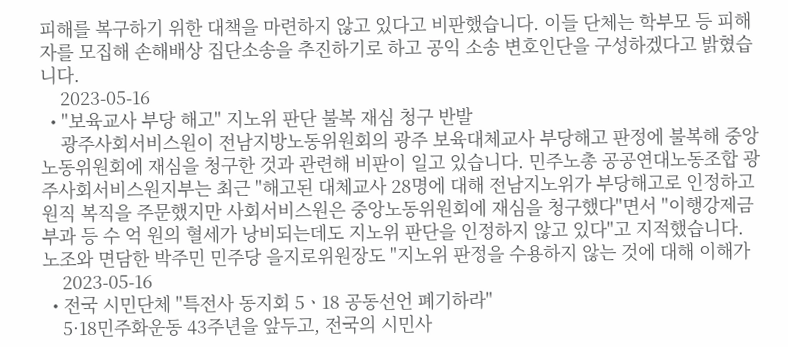피해를 복구하기 위한 대책을 마련하지 않고 있다고 비판했습니다. 이들 단체는 학부모 등 피해자를 모집해 손해배상 집단소송을 추진하기로 하고 공익 소송 변호인단을 구성하겠다고 밝혔습니다.
    2023-05-16
  • "보육교사 부당 해고" 지노위 판단 불복 재심 청구 반발
    광주사회서비스원이 전남지방노동위원회의 광주 보육대체교사 부당해고 판정에 불복해 중앙노동위원회에 재심을 청구한 것과 관련해 비판이 일고 있습니다. 민주노총 공공연대노동조합 광주사회서비스원지부는 최근 "해고된 대체교사 28명에 대해 전남지노위가 부당해고로 인정하고 원직 복직을 주문했지만 사회서비스원은 중앙노동위원회에 재심을 청구했다"면서 "이행강제금 부과 등 수 억 원의 혈세가 낭비되는데도 지노위 판단을 인정하지 않고 있다"고 지적했습니다. 노조와 면담한 박주민 민주당 을지로위원장도 "지노위 판정을 수용하지 않는 것에 대해 이해가
    2023-05-16
  • 전국 시민단체 "특전사 동지회 5ㆍ18 공동선언 폐기하라"
    5·18민주화운동 43주년을 앞두고, 전국의 시민사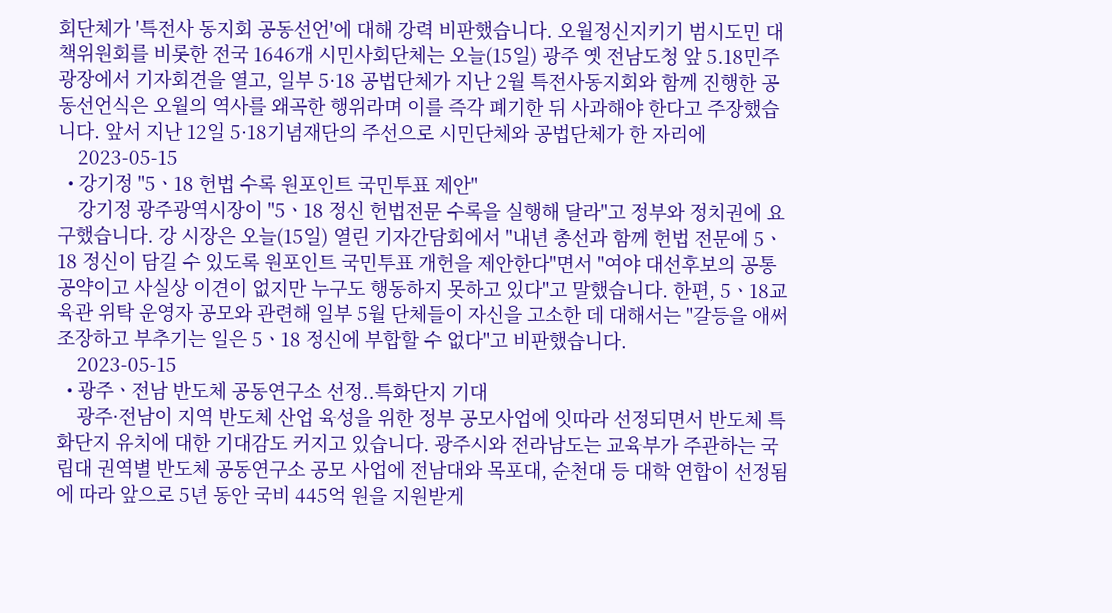회단체가 '특전사 동지회 공동선언'에 대해 강력 비판했습니다. 오월정신지키기 범시도민 대책위원회를 비롯한 전국 1646개 시민사회단체는 오늘(15일) 광주 옛 전남도청 앞 5.18민주광장에서 기자회견을 열고, 일부 5·18 공법단체가 지난 2월 특전사동지회와 함께 진행한 공동선언식은 오월의 역사를 왜곡한 행위라며 이를 즉각 폐기한 뒤 사과해야 한다고 주장했습니다. 앞서 지난 12일 5·18기념재단의 주선으로 시민단체와 공법단체가 한 자리에
    2023-05-15
  • 강기정 "5ㆍ18 헌법 수록 원포인트 국민투표 제안"
    강기정 광주광역시장이 "5ㆍ18 정신 헌법전문 수록을 실행해 달라"고 정부와 정치권에 요구했습니다. 강 시장은 오늘(15일) 열린 기자간담회에서 "내년 총선과 함께 헌법 전문에 5ㆍ18 정신이 담길 수 있도록 원포인트 국민투표 개헌을 제안한다"면서 "여야 대선후보의 공통공약이고 사실상 이견이 없지만 누구도 행동하지 못하고 있다"고 말했습니다. 한편, 5ㆍ18교육관 위탁 운영자 공모와 관련해 일부 5월 단체들이 자신을 고소한 데 대해서는 "갈등을 애써 조장하고 부추기는 일은 5ㆍ18 정신에 부합할 수 없다"고 비판했습니다.
    2023-05-15
  • 광주ㆍ전남 반도체 공동연구소 선정..특화단지 기대
    광주·전남이 지역 반도체 산업 육성을 위한 정부 공모사업에 잇따라 선정되면서 반도체 특화단지 유치에 대한 기대감도 커지고 있습니다. 광주시와 전라남도는 교육부가 주관하는 국립대 권역별 반도체 공동연구소 공모 사업에 전남대와 목포대, 순천대 등 대학 연합이 선정됨에 따라 앞으로 5년 동안 국비 445억 원을 지원받게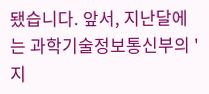됐습니다. 앞서, 지난달에는 과학기술정보통신부의 '지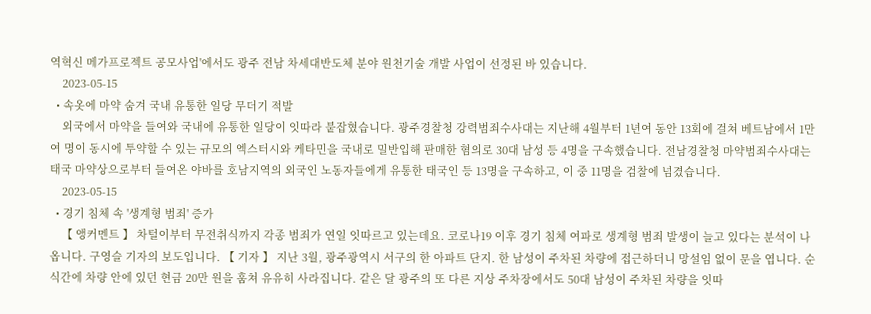역혁신 메가프로젝트 공모사업'에서도 광주 전남 차세대반도체 분야 원천기술 개발 사업이 선정된 바 있습니다.
    2023-05-15
  • 속옷에 마약 숨겨 국내 유통한 일당 무더기 적발
    외국에서 마약을 들여와 국내에 유통한 일당이 잇따라 붙잡혔습니다. 광주경찰청 강력범죄수사대는 지난해 4월부터 1년여 동안 13회에 걸쳐 베트남에서 1만여 명이 동시에 투약할 수 있는 규모의 엑스터시와 케타민을 국내로 밀반입해 판매한 혐의로 30대 남성 등 4명을 구속했습니다. 전남경찰청 마약범죄수사대는 태국 마약상으로부터 들여온 야바를 호남지역의 외국인 노동자들에게 유통한 태국인 등 13명을 구속하고, 이 중 11명을 검찰에 넘겼습니다.
    2023-05-15
  • 경기 침체 속 '생계형 범죄' 증가
    【 앵커멘트 】 차털이부터 무전취식까지 각종 범죄가 연일 잇따르고 있는데요. 코로나19 이후 경기 침체 여파로 생계형 범죄 발생이 늘고 있다는 분석이 나옵니다. 구영슬 기자의 보도입니다. 【 기자 】 지난 3월, 광주광역시 서구의 한 아파트 단지. 한 남성이 주차된 차량에 접근하더니 망설임 없이 문을 엽니다. 순식간에 차량 안에 있던 현금 20만 원을 훔쳐 유유히 사라집니다. 같은 달 광주의 또 다른 지상 주차장에서도 50대 남성이 주차된 차량을 잇따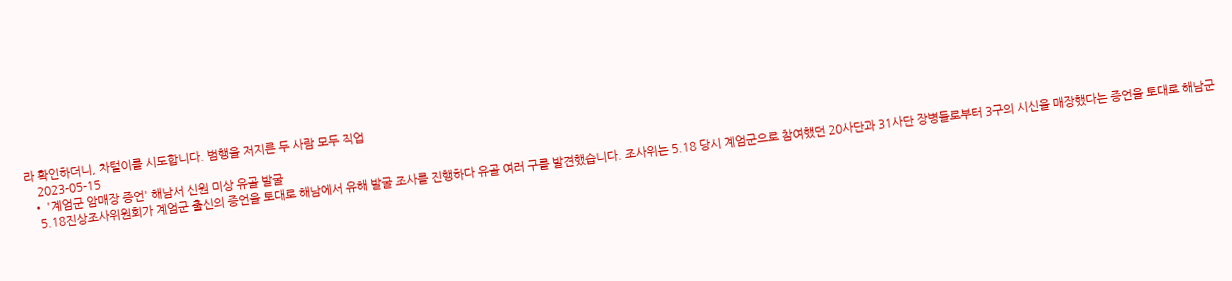라 확인하더니, 차털이를 시도합니다. 범행을 저지른 두 사람 모두 직업
    2023-05-15
  • '계엄군 암매장 증언' 해남서 신원 미상 유골 발굴
    5.18진상조사위원회가 계엄군 출신의 증언을 토대로 해남에서 유해 발굴 조사를 진행하다 유골 여러 구를 발견했습니다. 조사위는 5.18 당시 계엄군으로 참여했던 20사단과 31사단 장병들로부터 3구의 시신을 매장했다는 증언을 토대로 해남군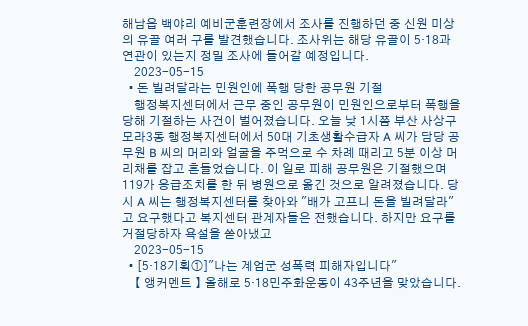해남읍 백야리 예비군훈련장에서 조사를 진행하던 중 신원 미상의 유골 여러 구를 발견했습니다. 조사위는 해당 유골이 5·18과 연관이 있는지 정밀 조사에 들어갈 예정입니다.
    2023-05-15
  • 돈 빌려달라는 민원인에 폭행 당한 공무원 기절
    행정복지센터에서 근무 중인 공무원이 민원인으로부터 폭행을 당해 기절하는 사건이 벌어졌습니다. 오늘 낮 1시쯤 부산 사상구 모라3동 행정복지센터에서 50대 기초생활수급자 A 씨가 담당 공무원 B 씨의 머리와 얼굴을 주먹으로 수 차례 때리고 5분 이상 머리채를 잡고 흔들었습니다. 이 일로 피해 공무원은 기절했으며 119가 응급조치를 한 뒤 병원으로 옮긴 것으로 알려졌습니다. 당시 A 씨는 행정복지센터를 찾아와 "배가 고프니 돈을 빌려달라"고 요구했다고 복지센터 관계자들은 전했습니다. 하지만 요구를 거절당하자 욕설을 쏟아냈고
    2023-05-15
  • [5·18기획①]"나는 계엄군 성폭력 피해자입니다"
    【 앵커멘트 】 올해로 5·18민주화운동이 43주년을 맞았습니다.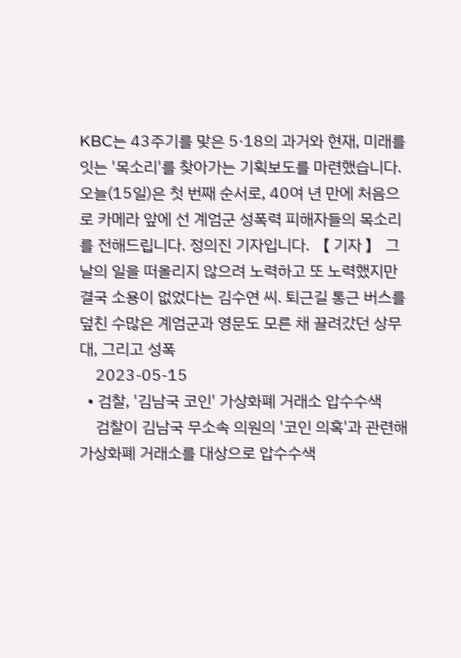KBC는 43주기를 맞은 5·18의 과거와 현재, 미래를 잇는 '목소리'를 찾아가는 기획보도를 마련했습니다. 오늘(15일)은 첫 번째 순서로, 40여 년 만에 처음으로 카메라 앞에 선 계엄군 성폭력 피해자들의 목소리를 전해드립니다. 정의진 기자입니다. 【 기자 】 그날의 일을 떠올리지 않으려 노력하고 또 노력했지만 결국 소용이 없었다는 김수연 씨. 퇴근길 통근 버스를 덮친 수많은 계엄군과 영문도 모른 채 끌려갔던 상무대, 그리고 성폭
    2023-05-15
  • 검찰, '김남국 코인' 가상화폐 거래소 압수수색
    검찰이 김남국 무소속 의원의 '코인 의혹'과 관련해 가상화폐 거래소를 대상으로 압수수색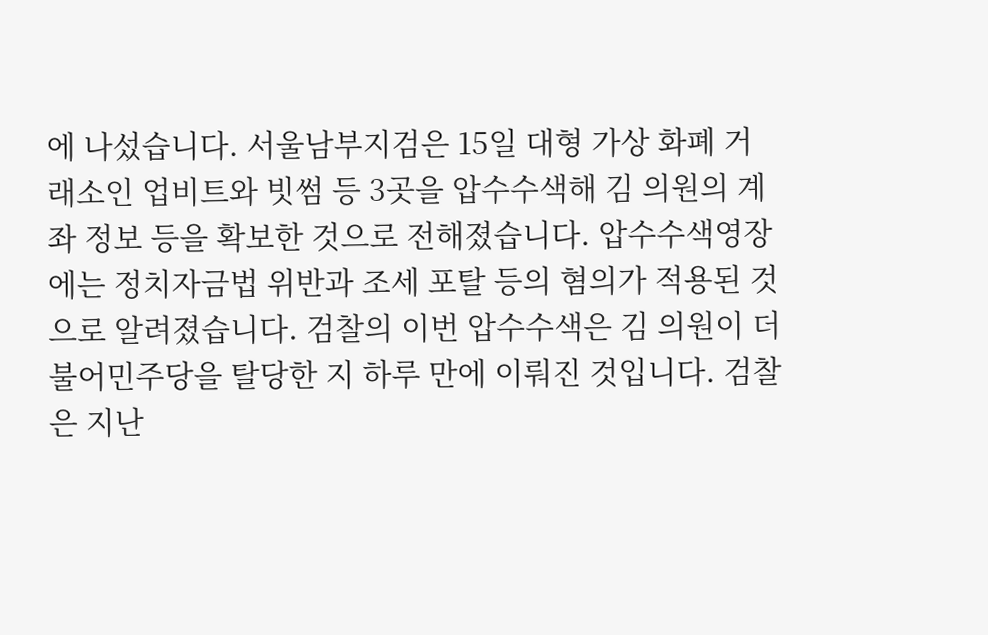에 나섰습니다. 서울남부지검은 15일 대형 가상 화폐 거래소인 업비트와 빗썸 등 3곳을 압수수색해 김 의원의 계좌 정보 등을 확보한 것으로 전해졌습니다. 압수수색영장에는 정치자금법 위반과 조세 포탈 등의 혐의가 적용된 것으로 알려졌습니다. 검찰의 이번 압수수색은 김 의원이 더불어민주당을 탈당한 지 하루 만에 이뤄진 것입니다. 검찰은 지난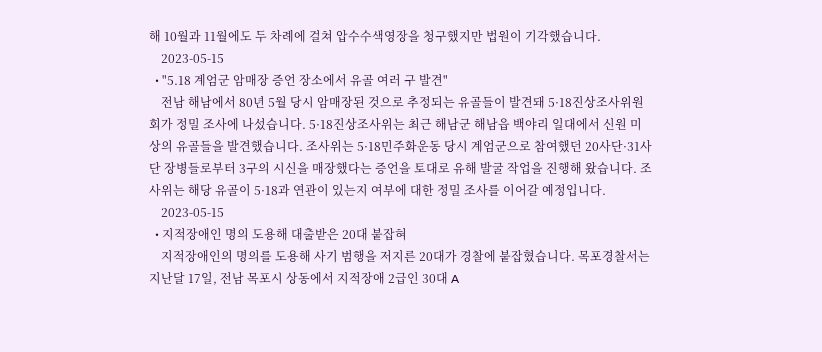해 10월과 11월에도 두 차례에 걸쳐 압수수색영장을 청구했지만 법원이 기각했습니다.
    2023-05-15
  • "5.18 계엄군 암매장 증언 장소에서 유골 여러 구 발견"
    전남 해남에서 80년 5월 당시 암매장된 것으로 추정되는 유골들이 발견돼 5·18진상조사위원회가 정밀 조사에 나섰습니다. 5·18진상조사위는 최근 해남군 해남읍 백야리 일대에서 신원 미상의 유골들을 발견했습니다. 조사위는 5·18민주화운동 당시 계엄군으로 참여했던 20사단·31사단 장병들로부터 3구의 시신을 매장했다는 증언을 토대로 유해 발굴 작업을 진행해 왔습니다. 조사위는 해당 유골이 5·18과 연관이 있는지 여부에 대한 정밀 조사를 이어갈 예정입니다.
    2023-05-15
  • 지적장애인 명의 도용해 대출받은 20대 붙잡혀
    지적장애인의 명의를 도용해 사기 범행을 저지른 20대가 경찰에 붙잡혔습니다. 목포경찰서는 지난달 17일, 전남 목포시 상동에서 지적장애 2급인 30대 A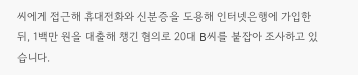씨에게 접근해 휴대전화와 신분증을 도용해 인터넷은행에 가입한 뒤, 1백만 원을 대출해 챙긴 혐의로 20대 B씨를 붙잡아 조사하고 있습니다.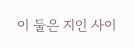이 둘은 지인 사이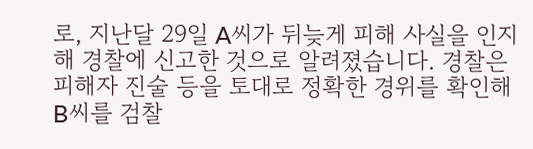로, 지난달 29일 A씨가 뒤늦게 피해 사실을 인지해 경찰에 신고한 것으로 알려졌습니다. 경찰은 피해자 진술 등을 토대로 정확한 경위를 확인해 B씨를 검찰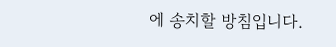에 송치할 방침입니다.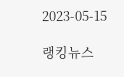2023-05-15

랭킹뉴스